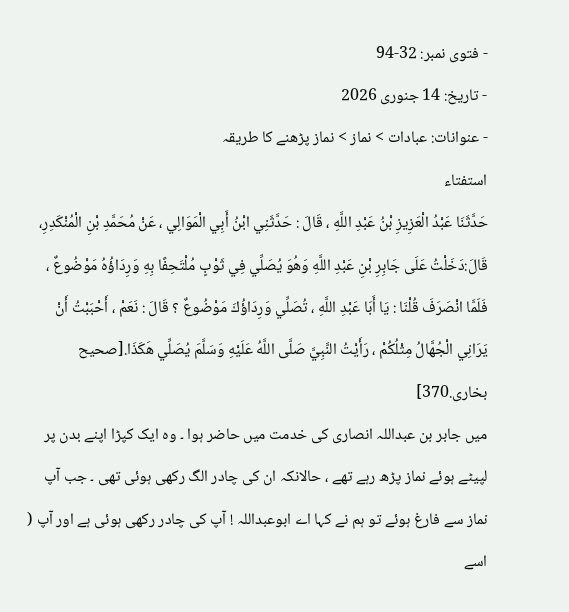- فتوی نمبر: 32-94
- تاریخ: 14 جنوری 2026
- عنوانات: عبادات > نماز > نماز پڑھنے کا طریقہ
استفتاء
حَدَّثَنَا عَبْدُ الْعَزِيزِ بْنُ عَبْدِ اللَّهِ ، قَالَ : حَدَّثَنِي ابْنُ أَبِي الْمَوَالِي ، عَنْ مُحَمَّدِ بْنِ الْمُنْكَدِرِ، قَالَ:دَخَلْتُ عَلَى جَابِرِ بْنِ عَبْدِ اللَّهِ وَهُوَ يُصَلِّي فِي ثَوْبٍ مُلْتَحِفًا بِهِ وَرِدَاؤُهُ مَوْضُوعٌ ، فَلَمَّا انْصَرَفَ قُلْنَا : يَا أَبَا عَبْدِ اللَّهِ ، تُصَلِّي وَرِدَاؤُكَ مَوْضُوعٌ ؟ قَالَ : نَعَمْ ، أَحْبَبْتُ أَنْ يَرَانِي الْجُهَّالُ مِثْلُكُمْ ، رَأَيْتُ النَّبِيَّ صَلَّى اللَّهُ عَلَيْهِ وَسَلَّمَ يُصَلِّي هَكَذَا.[صحيح بخارى.370]
میں جابر بن عبداللہ انصاری کی خدمت میں حاضر ہوا ۔ وہ ایک کپڑا اپنے بدن پر لپیٹے ہوئے نماز پڑھ رہے تھے ، حالانکہ ان کی چادر الگ رکھی ہوئی تھی ۔ جب آپ نماز سے فارغ ہوئے تو ہم نے کہا اے ابوعبداللہ ! آپ کی چادر رکھی ہوئی ہے اور آپ ( اسے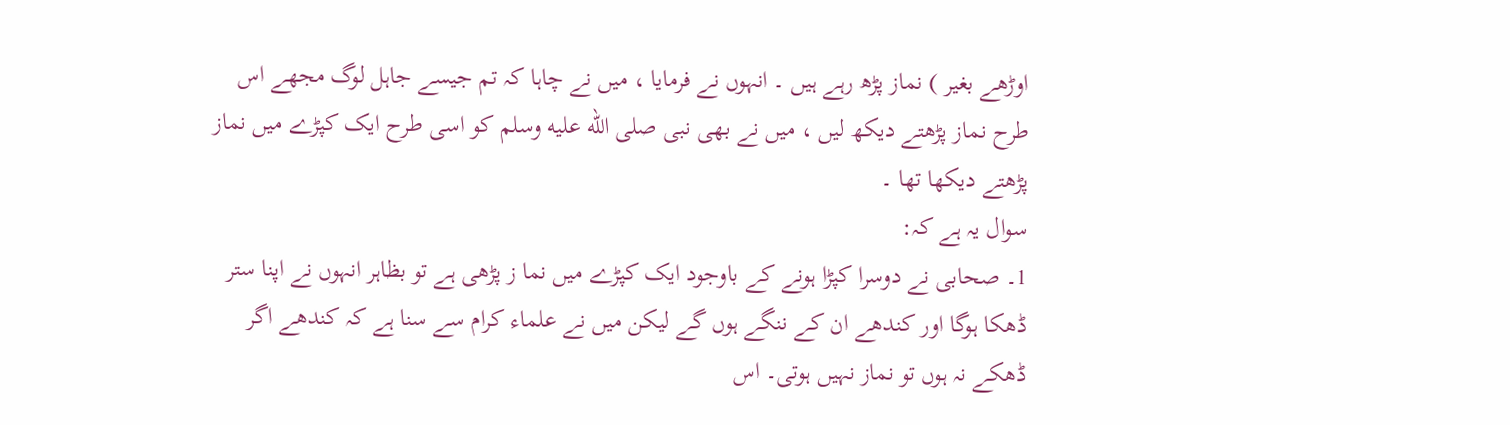اوڑھے بغیر ) نماز پڑھ رہے ہیں ۔ انہوں نے فرمایا ، میں نے چاہا کہ تم جیسے جاہل لوگ مجھے اس طرح نماز پڑھتے دیکھ لیں ، میں نے بھی نبی صلى الله عليه وسلم کو اسی طرح ایک کپڑے میں نماز پڑھتے دیکھا تھا ۔
سوال یہ ہے کہ:
1۔ صحابی نے دوسرا کپڑا ہونے کے باوجود ایک کپڑے میں نما ز پڑھی ہے تو بظاہر انہوں نے اپنا ستر ڈھکا ہوگا اور کندھے ان کے ننگے ہوں گے لیکن میں نے علماء کرام سے سنا ہے کہ کندھے اگر ڈھکے نہ ہوں تو نماز نہیں ہوتی۔ اس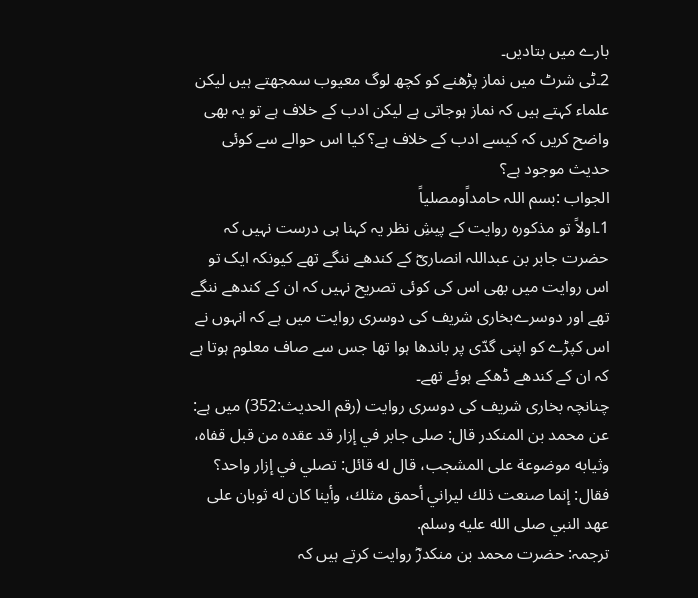بارے میں بتادیں۔
2۔ٹی شرٹ میں نماز پڑھنے کو کچھ لوگ معیوب سمجھتے ہیں لیکن علماء کہتے ہیں کہ نماز ہوجاتی ہے لیکن ادب کے خلاف ہے تو یہ بھی واضح کریں کہ کیسے ادب کے خلاف ہے؟ کیا اس حوالے سے کوئی حدیث موجود ہے؟
الجواب :بسم اللہ حامداًومصلیاً
1۔اولاً تو مذکورہ روایت کے پیشِ نظر یہ کہنا ہی درست نہیں کہ حضرت جابر بن عبداللہ انصاریؓ کے کندھے ننگے تھے کیونکہ ایک تو اس روایت میں بھی اس کی کوئی تصریح نہیں کہ ان کے کندھے ننگے تھے اور دوسرےبخاری شریف کی دوسری روایت میں ہے کہ انہوں نے اس کپڑے کو اپنی گدّی پر باندھا ہوا تھا جس سے صاف معلوم ہوتا ہے کہ ان کے کندھے ڈھکے ہوئے تھے۔
چنانچہ بخاری شریف کی دوسری روایت (رقم الحدیث:352) میں ہے:
عن محمد بن المنكدر قال: صلى جابر في إزار قد عقده من قبل قفاه، وثيابه موضوعة على المشجب، قال له قائل: تصلي في إزار واحد؟ فقال: إنما صنعت ذلك ليراني أحمق مثلك، وأينا كان له ثوبان على عهد النبي صلى الله عليه وسلم.
ترجمہ: حضرت محمد بن منکدرؓ روایت کرتے ہیں کہ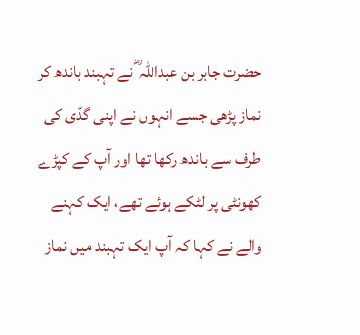حضرت جابر بن عبداللہ ؓ نے تہبند باندھ کر نماز پڑھی جسے انہوں نے اپنی گدّی کی طرف سے باندھ رکھا تھا اور آپ کے کپڑے کھونٹی پر لٹکے ہوئے تھے، ایک کہنے والے نے کہا کہ آپ ایک تہبند میں نماز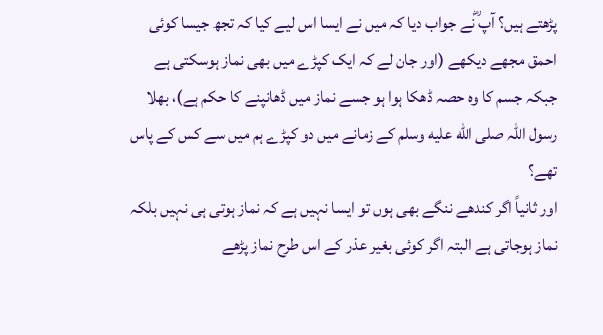پڑھتے ہیں؟ آپ ؓنے جواب دیا کہ میں نے ایسا اس لیے کیا کہ تجھ جیسا کوئی احمق مجھے دیکھے (اور جان لے کہ ایک کپڑے میں بھی نماز ہوسکتی ہے جبکہ جسم کا وہ حصہ ڈھکا ہوا ہو جسے نماز میں ڈھانپنے کا حکم ہے)، بھلا رسول اللہ صلى الله عليه وسلم کے زمانے میں دو کپڑے ہم میں سے کس کے پاس تھے؟
اور ثانیاً اگر کندھے ننگے بھی ہوں تو ایسا نہیں ہے کہ نماز ہوتی ہی نہیں بلکہ نماز ہوجاتی ہے البتہ اگر کوئی بغیر عذر کے اس طرح نماز پڑھے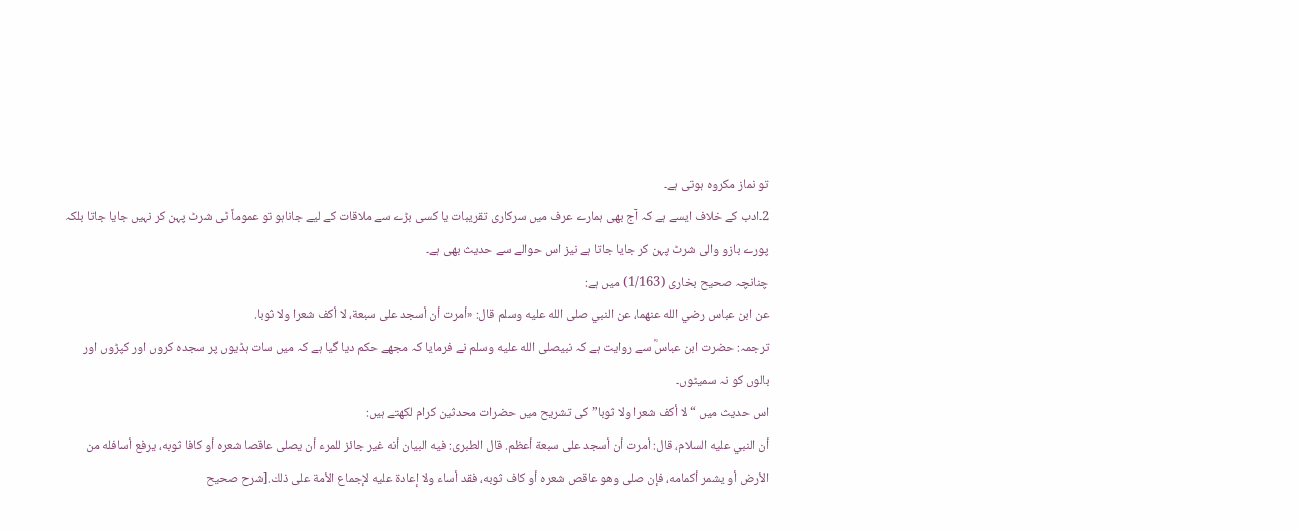تو نماز مکروہ ہوتی ہے۔
2۔ادب کے خلاف ایسے ہے کہ آج بھی ہمارے عرف میں سرکاری تقریبات یا کسی بڑے سے ملاقات کے لیے جاناہو تو عموماً ٹی شرٹ پہن کر نہیں جایا جاتا بلکہ پورے بازو والی شرٹ پہن کر جایا جاتا ہے نیز اس حوالے سے حدیث بھی ہے۔
چنانچہ صحیح بخاری (1/163) میں ہے:
عن ابن عباس رضي الله عنهما، عن النبي صلى الله عليه وسلم قال: «أمرت أن أسجد على سبعة، لا أكف شعرا ولا ثوبا.
ترجمہ: حضرت ابن عباسؓ سے روایت ہے کہ نبیصلى الله عليه وسلم نے فرمایا کہ مجھے حکم دیا گیا ہے کہ میں سات ہڈیوں پر سجدہ کروں اور کپڑوں اور بالوں کو نہ سمیٹوں۔
اس حديث ميں “لا أكف شعرا ولا ثوبا” کی تشریح میں حضرات محدثین کرام لکھتے ہیں:
أن النبي عليه السلام، قال: أمرت أن أسجد على سبعة أعظم. قال الطبرى: فيه البيان أنه غير جائز للمرء أن يصلى عاقصا شعره أو كافا ثوبه، يرفع أسافله من الأرض أو يشمر أكمامه، فإن صلى وهو عاقص شعره أو كاف ثوبه، فقد أساء ولا إعادة عليه لإجماع الأمة على ذلك.[شرح صحيح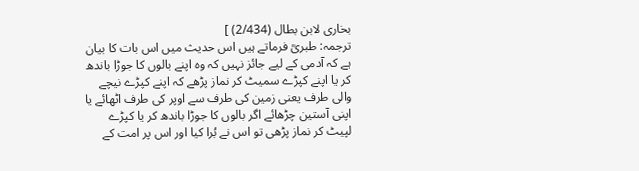بخاری لابن بطال (2/434) ]
ترجمہ: طبریؒ فرماتے ہیں اس حدیث میں اس بات کا بیان ہے کہ آدمی کے لیے جائز نہیں کہ وہ اپنے بالوں کا جوڑا باندھ کر یا اپنے کپڑے سمیٹ کر نماز پڑھے کہ اپنے کپڑے نیچے والی طرف یعنی زمین کی طرف سے اوپر کی طرف اٹھائے یا اپنی آستین چڑھائے اگر بالوں کا جوڑا باندھ کر یا کپڑے لپیٹ کر نماز پڑھی تو اس نے بُرا کیا اور اس پر امت کے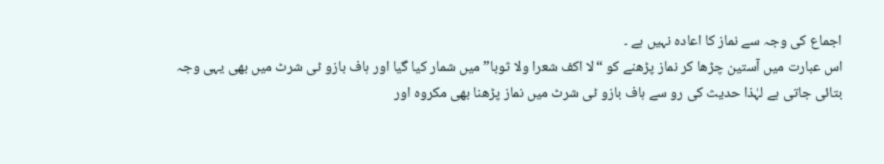اجماع کی وجہ سے نماز کا اعادہ نہیں ہے ۔
اس عبارت میں آستین چڑھا کر نماز پڑھنے کو “لا اكف شعرا ولا ثوبا” میں شمار کیا گیا اور ہاف بازو ٹی شرٹ میں بھی یہی وجہ بتائی جاتی ہے لہٰذا حدیث کی رو سے ہاف بازو ٹی شرٹ میں نماز پڑھنا بھی مکروہ اور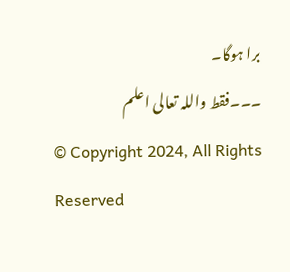برا ہوگا۔
۔۔۔فقط واللہ تعالی اعلم
© Copyright 2024, All Rights Reserved